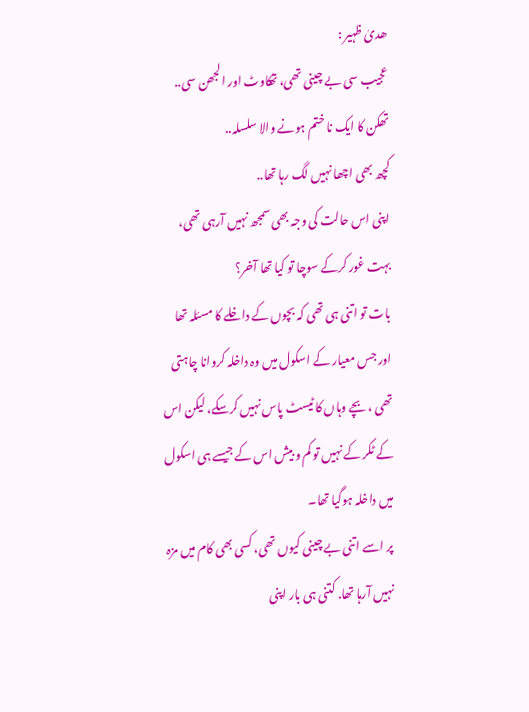ھدیٰ ظہیر :
عجیب سی بے چینی تھی، تھکاوٹ اور الجھن سی..
تھکن کا ایک نا ختم ہونے والا سلسلہ..
کچھ بھی اچھا نہیں لگ رہا تھا..
اپنی اس حالت کی وجہ بھی سمجھ نہیں آرہی تھی،
بہت غور کرکے سوچا تو کیا تھا آخر؟
بات تو اتنی ہی تھی کہ بچوں کے داخلے کا مسئلہ تھا
اور جس معیار کے اسکول میں وہ داخلہ کروانا چاہتی تھی ، بچے وہاں کا ٹیسٹ پاس نہیں کرسکے، لیکن اس کے ٹکر کے نہیں تو کم و بیش اس کے جیسے ہی اسکول میں داخلہ ہوگیا تھا۔
پر اسے اتنی بے چینی کیوں تھی، کسی بھی کام میں مزہ نہیں آرہا تھا. کتنی ہی بار اپنی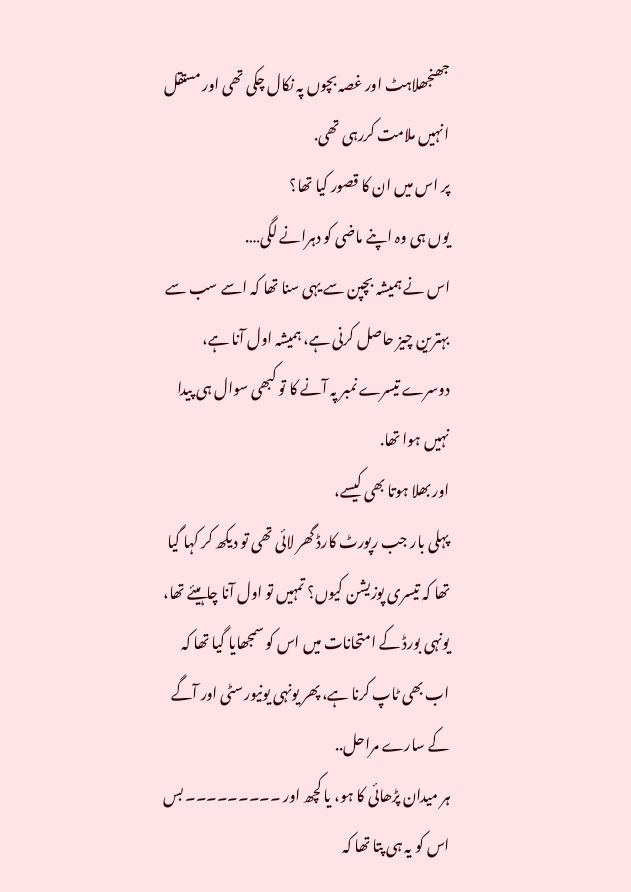جھنجھلاہٹ اور غصہ بچوں پہ نکال چکی تھی اور مستقل انہیں ملامت کررہی تھی.
پر اس میں ان کا قصور کیا تھا؟
یوں ہی وہ اپنے ماضی کو دہرانے لگی….
اس نے ہمیشہ بچپن سے یہی سنا تھا کہ اسے سب سے بہترین چیز حاصل کرنی ہے، ہمیشہ اول آنا ہے، دوسرے تیسرے نمبر پہ آنے کا تو کبھی سوال ہی پیدا نہیں ہوا تھا.
اور بھلا ہوتا بھی کیسے،
پہلی بار جب رپورٹ کارڈ گھر لائی تھی تو دیکھ کر کہا گیا تھا کہ تیسری پوزیشن کیوں؟ تمہیں تو اول آنا چاہیئے تھا،
یونہی بورڈ کے امتحانات میں اس کو سمجھایا گیا تھا کہ اب بھی ٹاپ کرنا ہے، پھر یونہی یونیورسٹی اور آگے کے سارے مراحل..
ہر میدان پڑھائی کا ہو، یا کچھ اور ۔۔۔۔۔۔۔۔۔ بس اس کو یہ ہی پتا تھا کہ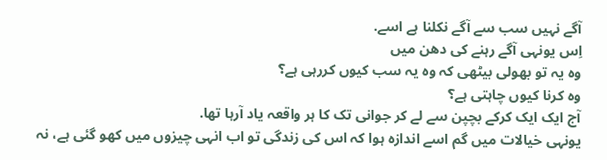آگے نہیں سب سے آگے نکلنا ہے اسے.
اِس یونہی آگے رہنے کی دھن میں
وہ یہ تو بھولی بیٹھی کہ وہ یہ سب کیوں کررہی ہے؟
وہ کرنا کیوں چاہتی ہے؟
آج ایک ایک کرکے بچپن سے لے کر جوانی تک کا ہر واقعہ یاد آرہا تھا.
یونہی خیالات میں گم اسے اندازہ ہوا کہ اس کی زندگی تو اب انہی چیزوں میں کھو گئی ہے، نہ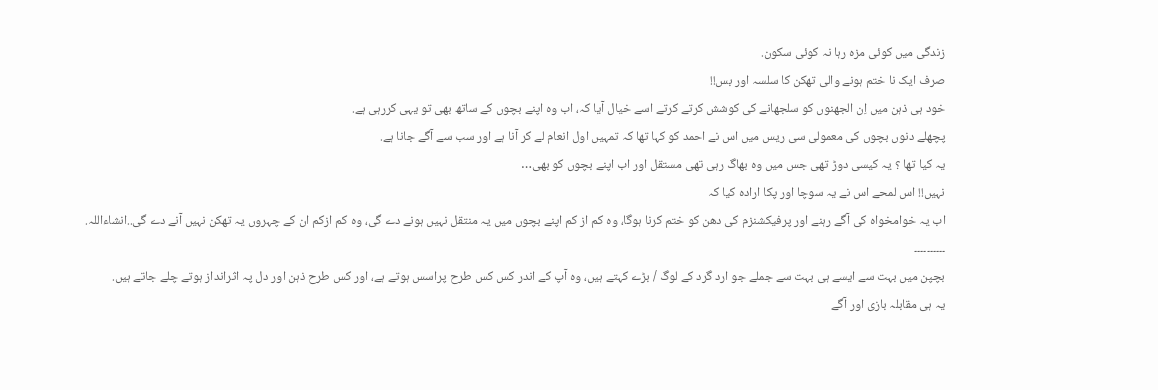زندگی میں کوئی مزہ رہا نہ کوئی سکون.
صرف ایک نا ختم ہونے والی تھکن کا سلسہ اور بس!!
خود ہی ذہن میں اِن الجھنوں کو سلجھانے کی کوشش کرتے کرتے اسے خیال آیا کہ، اب وہ اپنے بچوں کے ساتھ بھی تو یہی کررہی ہے.
پچھلے دنوں بچوں کی معمولی سی ریس میں اس نے احمد کو کہا تھا کہ تمہیں اول انعام لے کر آنا ہے اور سب سے آگے جانا ہے.
یہ کیا تھا ؟ یہ کیسی دوڑ تھی جس میں وہ بھاگ رہی تھی مستقل اور اب اپنے بچوں کو بھی…
نہیں!! اس لمحے اس نے یہ سوچا اور پکا ارادہ کیا کہ
اب یہ خوامخواہ کی آگے رہنے اور پرفیکشنزم کی دھن کو ختم کرنا ہوگا، وہ کم از کم اپنے بچوں میں یہ منتقل نہیں ہونے دے گی، وہ کم ازکم ان کے چہروں یہ تھکن نہیں آنے دے گی..انشاءاللہ.
۔۔۔۔۔۔۔۔۔۔
بچپن میں بہت سے ایسے ہی بہت سے جملے جو ارد گرد کے لوگ / بڑے کہتے ہیں، وہ آپ کے اندر کس کس طرح پراسس ہوتے ہے، اور کس طرح ذہن اور دل پہ اثرانداز ہوتے چلے جاتے ہیں.
یہ ہی مقابلہ بازی اور آگے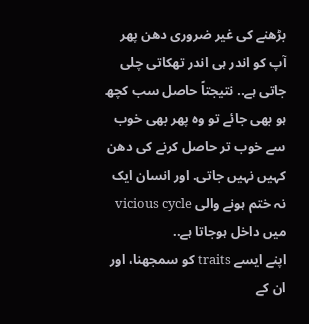بڑھنے کی غیر ضروری دھن پھر آپ کو اندر ہی اندر تھکاتی چلی جاتی ہے.. نتیجتاً حاصل سب کچھ ہو بھی جائے تو وہ پھر بھی خوب سے خوب تر حاصل کرنے کی دھن کہیں نہیں جاتی. اور انسان ایک نہ ختم ہونے والی vicious cycle میں داخل ہوجاتا ہے..
اپنے ایسے traits کو سمجھنا، اور ان کے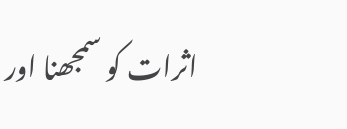اثرات کو سمجھنا اور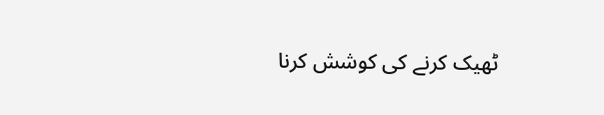ٹھیک کرنے کی کوشش کرنا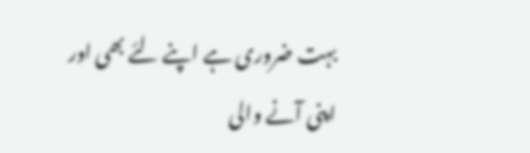بہت ضروری ہے اپنے لئے بھی اور اپنی آنے والی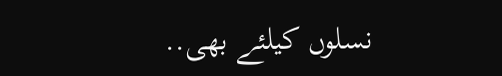نسلوں کیلئے بھی..